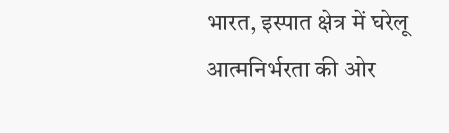भारत, इस्पात क्षेत्र में घरेलू आत्मनिर्भरता की ओर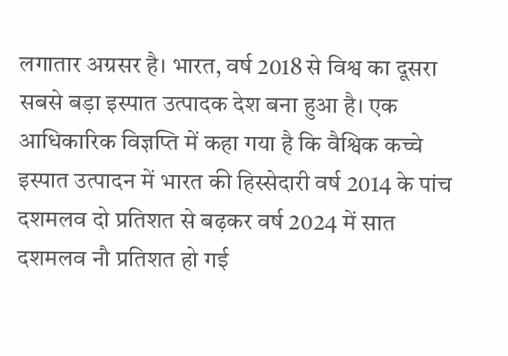लगातार अग्रसर है। भारत, वर्ष 2018 से विश्व का दूसरा सबसे बड़ा इस्पात उत्पादक देश बना हुआ है। एक आधिकारिक विज्ञप्ति में कहा गया है कि वैश्विक कच्चे इस्पात उत्पादन में भारत की हिस्सेदारी वर्ष 2014 के पांच दशमलव दो प्रतिशत से बढ़कर वर्ष 2024 में सात दशमलव नौ प्रतिशत हो गई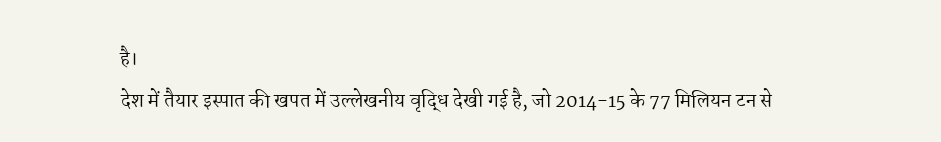है।
देश में तैयार इस्पात की खपत में उल्लेखनीय वृद्धि देखी गई है, जो 2014-15 के 77 मिलियन टन से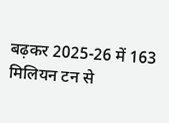बढ़कर 2025-26 में 163 मिलियन टन से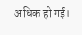अधिक हो गई।